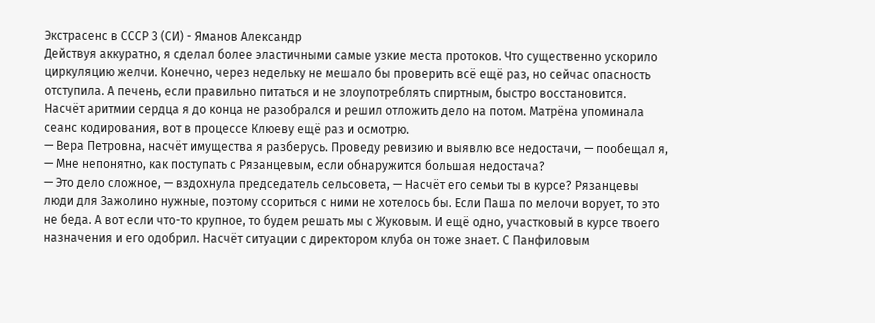Экстрасенс в СССР 3 (СИ) - Яманов Александр
Действуя аккуратно, я сделал более эластичными самые узкие места протоков. Что существенно ускорило циркуляцию желчи. Конечно, через недельку не мешало бы проверить всё ещё раз, но сейчас опасность отступила. А печень, если правильно питаться и не злоупотреблять спиртным, быстро восстановится.
Насчёт аритмии сердца я до конца не разобрался и решил отложить дело на потом. Матрёна упоминала сеанс кодирования, вот в процессе Клюеву ещё раз и осмотрю.
— Вера Петровна, насчёт имущества я разберусь. Проведу ревизию и выявлю все недостачи, — пообещал я, — Мне непонятно, как поступать с Рязанцевым, если обнаружится большая недостача?
— Это дело сложное, — вздохнула председатель сельсовета, — Насчёт его семьи ты в курсе? Рязанцевы люди для Зажолино нужные, поэтому ссориться с ними не хотелось бы. Если Паша по мелочи ворует, то это не беда. А вот если что-то крупное, то будем решать мы с Жуковым. И ещё одно, участковый в курсе твоего назначения и его одобрил. Насчёт ситуации с директором клуба он тоже знает. С Панфиловым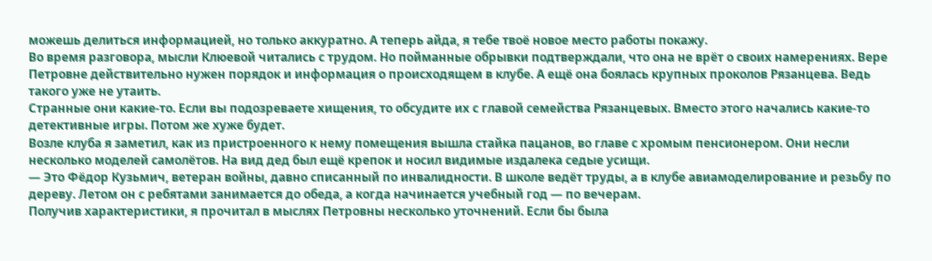можешь делиться информацией, но только аккуратно. А теперь айда, я тебе твоё новое место работы покажу.
Во время разговора, мысли Клюевой читались с трудом. Но пойманные обрывки подтверждали, что она не врёт о своих намерениях. Вере Петровне действительно нужен порядок и информация о происходящем в клубе. А ещё она боялась крупных проколов Рязанцева. Ведь такого уже не утаить.
Странные они какие-то. Если вы подозреваете хищения, то обсудите их с главой семейства Рязанцевых. Вместо этого начались какие-то детективные игры. Потом же хуже будет.
Возле клуба я заметил, как из пристроенного к нему помещения вышла стайка пацанов, во главе с хромым пенсионером. Они несли несколько моделей самолётов. На вид дед был ещё крепок и носил видимые издалека седые усищи.
— Это Фёдор Кузьмич, ветеран войны, давно списанный по инвалидности. В школе ведёт труды, а в клубе авиамоделирование и резьбу по дереву. Летом он с ребятами занимается до обеда, а когда начинается учебный год — по вечерам.
Получив характеристики, я прочитал в мыслях Петровны несколько уточнений. Если бы была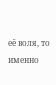её воля, то именно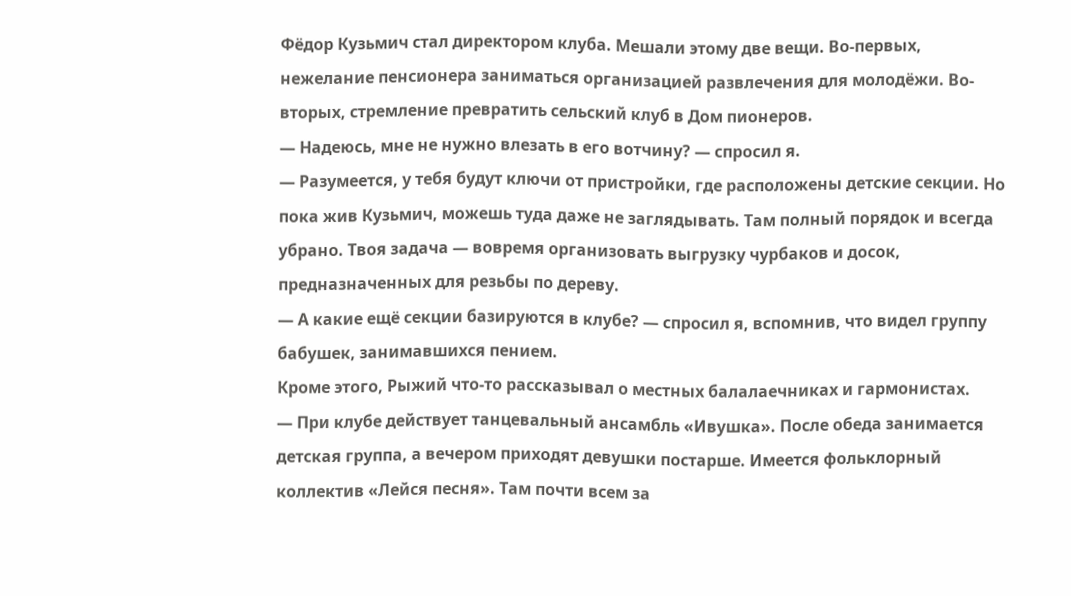Фёдор Кузьмич стал директором клуба. Мешали этому две вещи. Во-первых, нежелание пенсионера заниматься организацией развлечения для молодёжи. Во-вторых, стремление превратить сельский клуб в Дом пионеров.
— Надеюсь, мне не нужно влезать в его вотчину? — спросил я.
— Разумеется, у тебя будут ключи от пристройки, где расположены детские секции. Но пока жив Кузьмич, можешь туда даже не заглядывать. Там полный порядок и всегда убрано. Твоя задача — вовремя организовать выгрузку чурбаков и досок, предназначенных для резьбы по дереву.
— А какие ещё секции базируются в клубе? — спросил я, вспомнив, что видел группу бабушек, занимавшихся пением.
Кроме этого, Рыжий что-то рассказывал о местных балалаечниках и гармонистах.
— При клубе действует танцевальный ансамбль «Ивушка». После обеда занимается детская группа, а вечером приходят девушки постарше. Имеется фольклорный коллектив «Лейся песня». Там почти всем за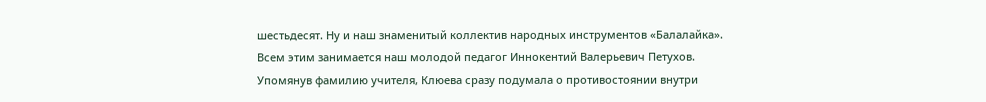шестьдесят. Ну и наш знаменитый коллектив народных инструментов «Балалайка». Всем этим занимается наш молодой педагог Иннокентий Валерьевич Петухов.
Упомянув фамилию учителя, Клюева сразу подумала о противостоянии внутри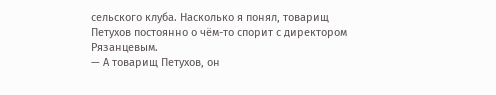сельского клуба. Насколько я понял, товарищ Петухов постоянно о чём-то спорит с директором Рязанцевым.
— А товарищ Петухов, он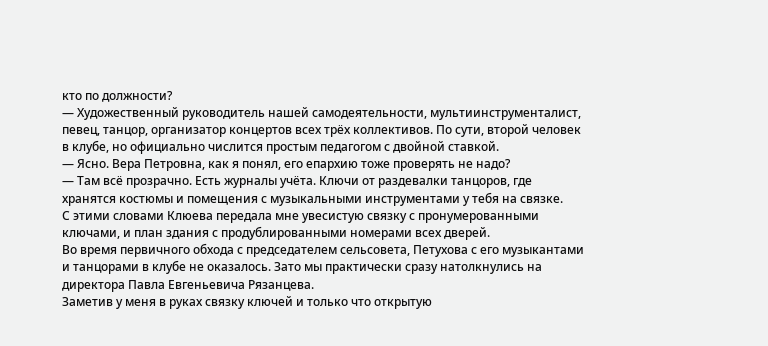кто по должности?
— Художественный руководитель нашей самодеятельности, мультиинструменталист, певец, танцор, организатор концертов всех трёх коллективов. По сути, второй человек в клубе, но официально числится простым педагогом с двойной ставкой.
— Ясно. Вера Петровна, как я понял, его епархию тоже проверять не надо?
— Там всё прозрачно. Есть журналы учёта. Ключи от раздевалки танцоров, где хранятся костюмы и помещения с музыкальными инструментами у тебя на связке.
С этими словами Клюева передала мне увесистую связку с пронумерованными ключами, и план здания с продублированными номерами всех дверей.
Во время первичного обхода с председателем сельсовета, Петухова с его музыкантами и танцорами в клубе не оказалось. Зато мы практически сразу натолкнулись на директора Павла Евгеньевича Рязанцева.
Заметив у меня в руках связку ключей и только что открытую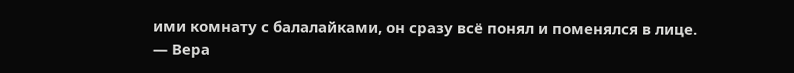ими комнату с балалайками, он сразу всё понял и поменялся в лице.
— Вера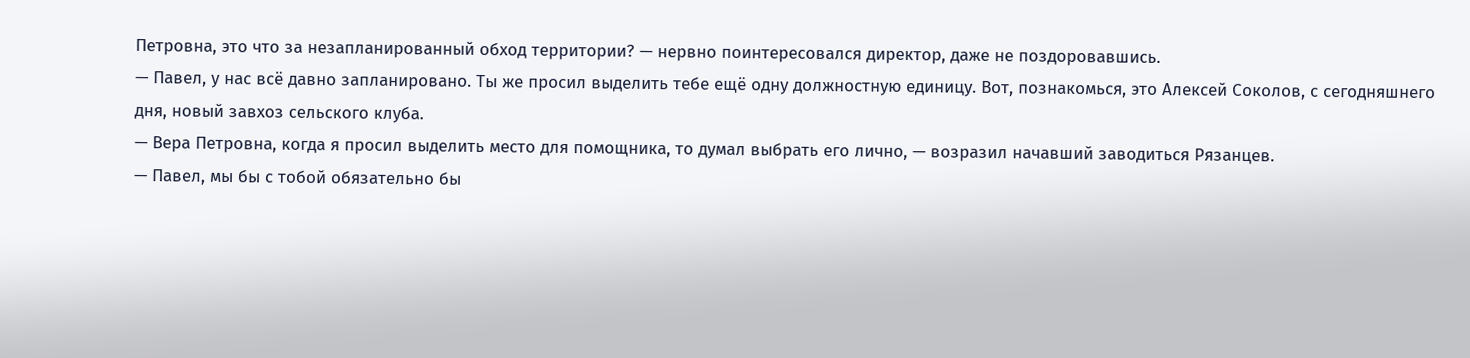Петровна, это что за незапланированный обход территории? — нервно поинтересовался директор, даже не поздоровавшись.
— Павел, у нас всё давно запланировано. Ты же просил выделить тебе ещё одну должностную единицу. Вот, познакомься, это Алексей Соколов, с сегодняшнего дня, новый завхоз сельского клуба.
— Вера Петровна, когда я просил выделить место для помощника, то думал выбрать его лично, — возразил начавший заводиться Рязанцев.
— Павел, мы бы с тобой обязательно бы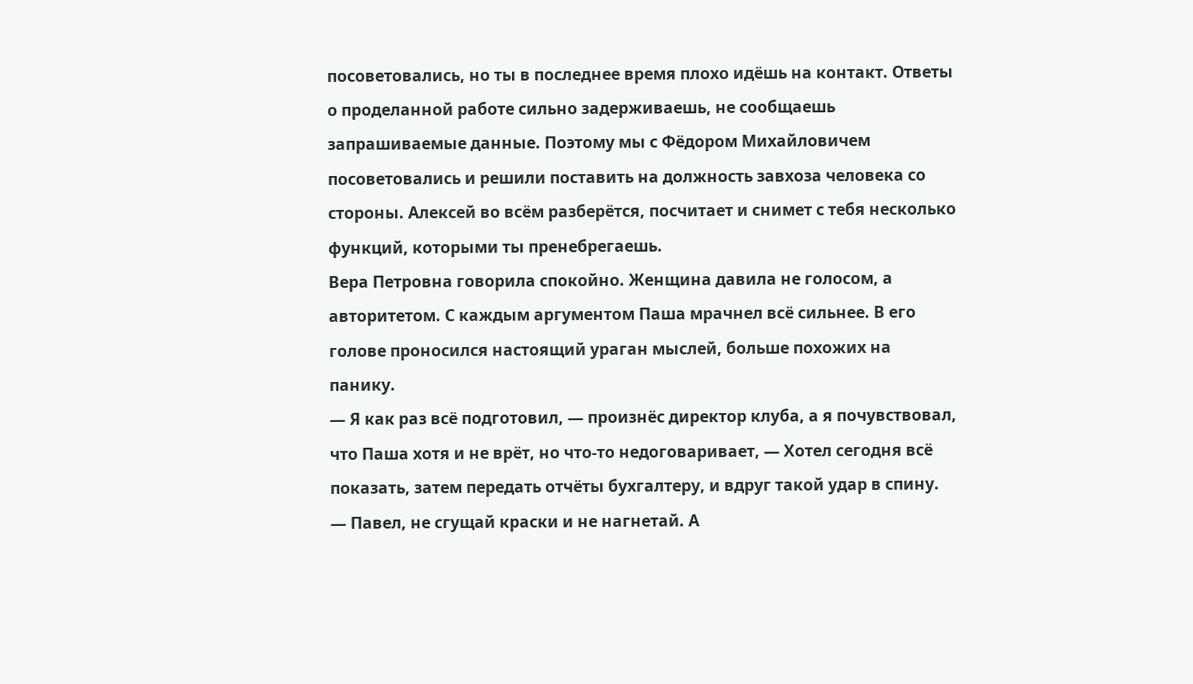посоветовались, но ты в последнее время плохо идёшь на контакт. Ответы о проделанной работе сильно задерживаешь, не сообщаешь запрашиваемые данные. Поэтому мы с Фёдором Михайловичем посоветовались и решили поставить на должность завхоза человека со стороны. Алексей во всём разберётся, посчитает и снимет с тебя несколько функций, которыми ты пренебрегаешь.
Вера Петровна говорила спокойно. Женщина давила не голосом, а авторитетом. С каждым аргументом Паша мрачнел всё сильнее. В его голове проносился настоящий ураган мыслей, больше похожих на панику.
— Я как раз всё подготовил, — произнёс директор клуба, а я почувствовал, что Паша хотя и не врёт, но что-то недоговаривает, — Хотел сегодня всё показать, затем передать отчёты бухгалтеру, и вдруг такой удар в спину.
— Павел, не сгущай краски и не нагнетай. А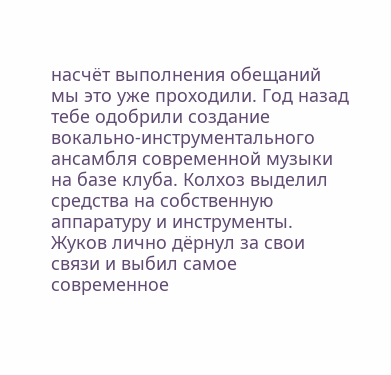насчёт выполнения обещаний мы это уже проходили. Год назад тебе одобрили создание вокально-инструментального ансамбля современной музыки на базе клуба. Колхоз выделил средства на собственную аппаратуру и инструменты. Жуков лично дёрнул за свои связи и выбил самое современное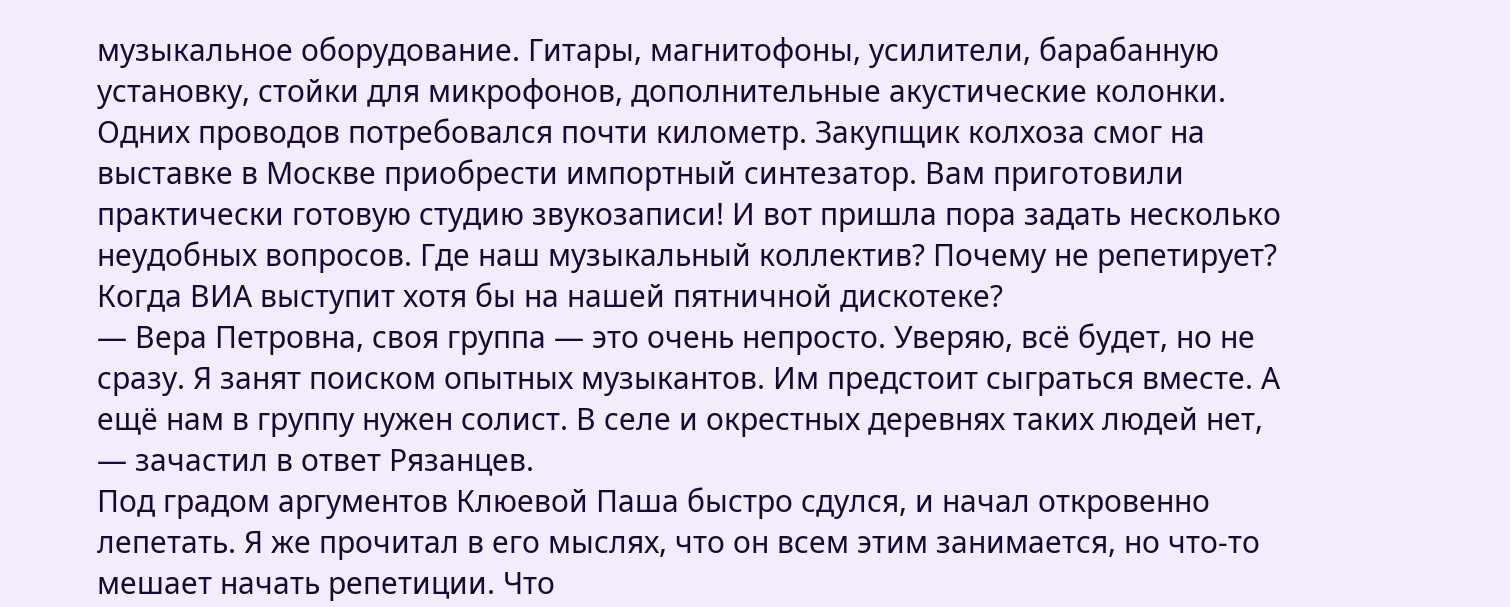музыкальное оборудование. Гитары, магнитофоны, усилители, барабанную установку, стойки для микрофонов, дополнительные акустические колонки. Одних проводов потребовался почти километр. Закупщик колхоза смог на выставке в Москве приобрести импортный синтезатор. Вам приготовили практически готовую студию звукозаписи! И вот пришла пора задать несколько неудобных вопросов. Где наш музыкальный коллектив? Почему не репетирует? Когда ВИА выступит хотя бы на нашей пятничной дискотеке?
— Вера Петровна, своя группа — это очень непросто. Уверяю, всё будет, но не сразу. Я занят поиском опытных музыкантов. Им предстоит сыграться вместе. А ещё нам в группу нужен солист. В селе и окрестных деревнях таких людей нет, — зачастил в ответ Рязанцев.
Под градом аргументов Клюевой Паша быстро сдулся, и начал откровенно лепетать. Я же прочитал в его мыслях, что он всем этим занимается, но что-то мешает начать репетиции. Что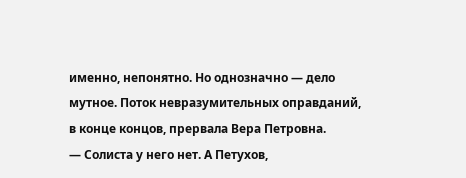именно, непонятно. Но однозначно — дело мутное. Поток невразумительных оправданий, в конце концов, прервала Вера Петровна.
— Солиста у него нет. А Петухов,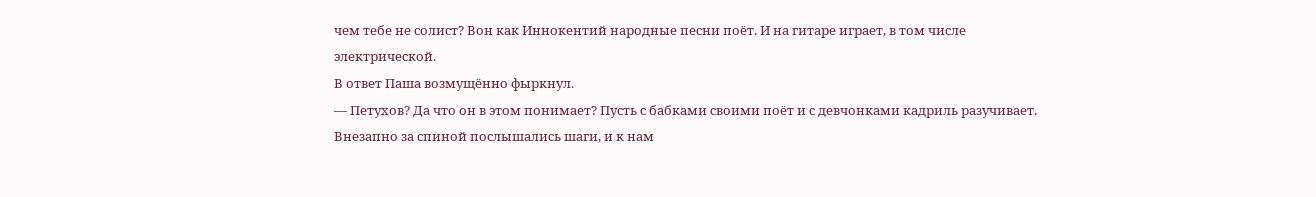чем тебе не солист? Вон как Иннокентий народные песни поёт. И на гитаре играет, в том числе электрической.
В ответ Паша возмущённо фыркнул.
— Петухов? Да что он в этом понимает? Пусть с бабками своими поёт и с девчонками кадриль разучивает.
Внезапно за спиной послышались шаги, и к нам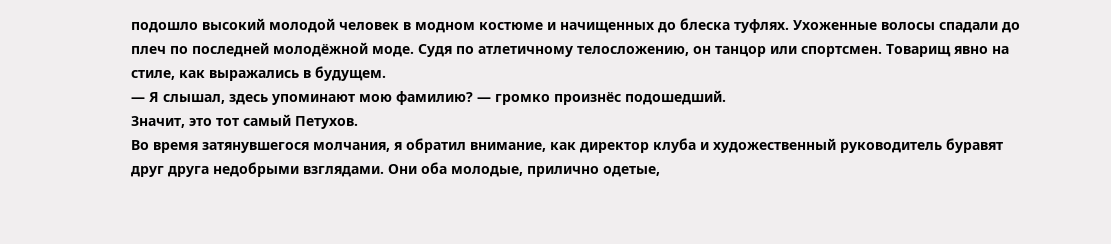подошло высокий молодой человек в модном костюме и начищенных до блеска туфлях. Ухоженные волосы спадали до плеч по последней молодёжной моде. Судя по атлетичному телосложению, он танцор или спортсмен. Товарищ явно на стиле, как выражались в будущем.
— Я слышал, здесь упоминают мою фамилию? — громко произнёс подошедший.
Значит, это тот самый Петухов.
Во время затянувшегося молчания, я обратил внимание, как директор клуба и художественный руководитель буравят друг друга недобрыми взглядами. Они оба молодые, прилично одетые,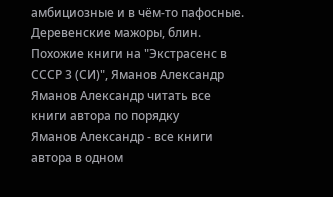амбициозные и в чём-то пафосные. Деревенские мажоры, блин.
Похожие книги на "Экстрасенс в СССР 3 (СИ)", Яманов Александр
Яманов Александр читать все книги автора по порядку
Яманов Александр - все книги автора в одном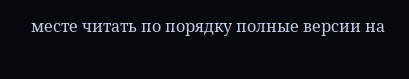месте читать по порядку полные версии на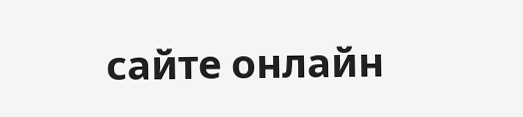сайте онлайн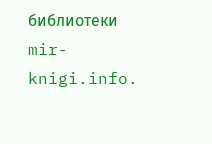библиотеки mir-knigi.info.